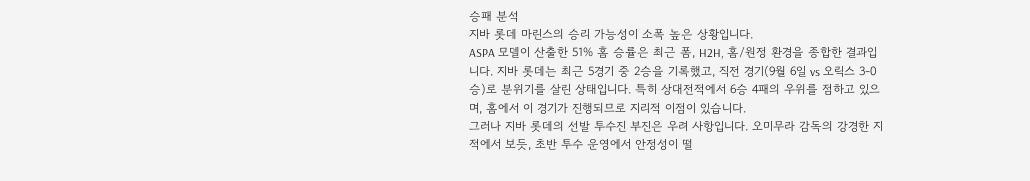승패 분석
지바 롯데 마린스의 승리 가능성이 소폭 높은 상황입니다.
ASPA 모델이 산출한 51% 홈 승률은 최근 폼, H2H, 홈/원정 환경을 종합한 결과입니다. 지바 롯데는 최근 5경기 중 2승을 기록했고, 직전 경기(9월 6일 vs 오릭스 3-0 승)로 분위기를 살린 상태입니다. 특히 상대전적에서 6승 4패의 우위를 점하고 있으며, 홈에서 이 경기가 진행되므로 지리적 이점이 있습니다.
그러나 지바 롯데의 선발 투수진 부진은 우려 사항입니다. 오미무라 감독의 강경한 지적에서 보듯, 초반 투수 운영에서 안정성이 떨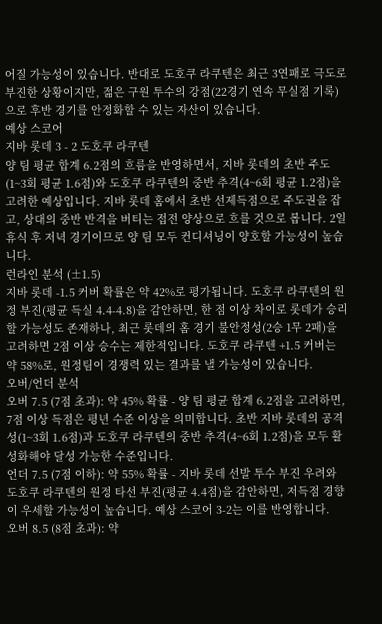어질 가능성이 있습니다. 반대로 도호쿠 라쿠텐은 최근 3연패로 극도로 부진한 상황이지만, 젊은 구원 투수의 강점(22경기 연속 무실점 기록)으로 후반 경기를 안정화할 수 있는 자산이 있습니다.
예상 스코어
지바 롯데 3 - 2 도호쿠 라쿠텐
양 팀 평균 합계 6.2점의 흐름을 반영하면서, 지바 롯데의 초반 주도(1~3회 평균 1.6점)와 도호쿠 라쿠텐의 중반 추격(4~6회 평균 1.2점)을 고려한 예상입니다. 지바 롯데 홈에서 초반 선제득점으로 주도권을 잡고, 상대의 중반 반격을 버티는 접전 양상으로 흐를 것으로 봅니다. 2일 휴식 후 저녁 경기이므로 양 팀 모두 컨디셔닝이 양호할 가능성이 높습니다.
런라인 분석 (±1.5)
지바 롯데 -1.5 커버 확률은 약 42%로 평가됩니다. 도호쿠 라쿠텐의 원정 부진(평균 득실 4.4-4.8)을 감안하면, 한 점 이상 차이로 롯데가 승리할 가능성도 존재하나, 최근 롯데의 홈 경기 불안정성(2승 1무 2패)을 고려하면 2점 이상 승수는 제한적입니다. 도호쿠 라쿠텐 +1.5 커버는 약 58%로, 원정팀이 경쟁력 있는 결과를 낼 가능성이 있습니다.
오버/언더 분석
오버 7.5 (7점 초과): 약 45% 확률 - 양 팀 평균 합계 6.2점을 고려하면, 7점 이상 득점은 평년 수준 이상을 의미합니다. 초반 지바 롯데의 공격성(1~3회 1.6점)과 도호쿠 라쿠텐의 중반 추격(4~6회 1.2점)을 모두 활성화해야 달성 가능한 수준입니다.
언더 7.5 (7점 이하): 약 55% 확률 - 지바 롯데 선발 투수 부진 우려와 도호쿠 라쿠텐의 원정 타선 부진(평균 4.4점)을 감안하면, 저득점 경향이 우세할 가능성이 높습니다. 예상 스코어 3-2는 이를 반영합니다.
오버 8.5 (8점 초과): 약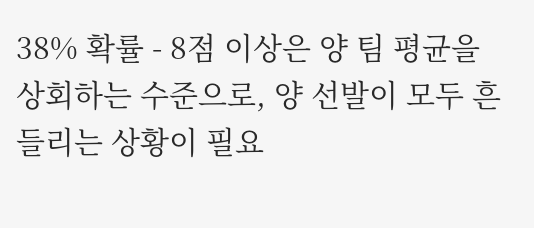38% 확률 - 8점 이상은 양 팀 평균을 상회하는 수준으로, 양 선발이 모두 흔들리는 상황이 필요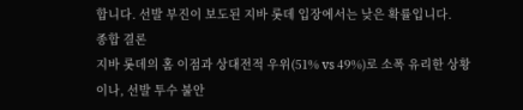합니다. 선발 부진이 보도된 지바 롯데 입장에서는 낮은 확률입니다.
종합 결론
지바 롯데의 홈 이점과 상대전적 우위(51% vs 49%)로 소폭 유리한 상황이나, 선발 투수 불안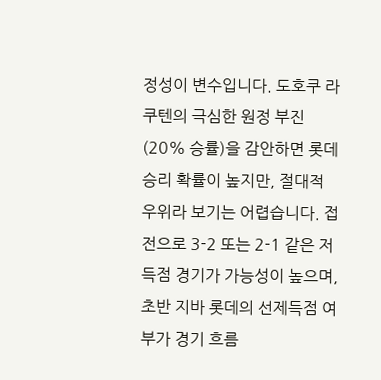정성이 변수입니다. 도호쿠 라쿠텐의 극심한 원정 부진(20% 승률)을 감안하면 롯데 승리 확률이 높지만, 절대적 우위라 보기는 어렵습니다. 접전으로 3-2 또는 2-1 같은 저득점 경기가 가능성이 높으며, 초반 지바 롯데의 선제득점 여부가 경기 흐름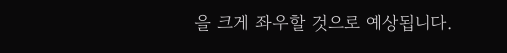을 크게 좌우할 것으로 예상됩니다.